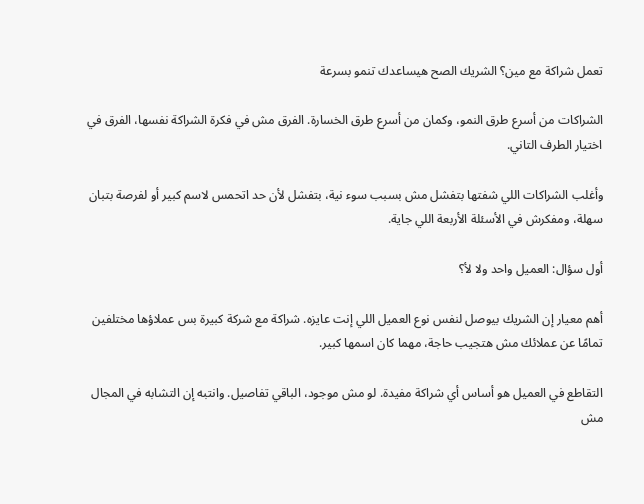تعمل شراكة مع مين؟ الشريك الصح هيساعدك تنمو بسرعة

الشراكات من أسرع طرق النمو، وكمان من أسرع طرق الخسارة. الفرق مش في فكرة الشراكة نفسها، الفرق في اختيار الطرف التاني.

وأغلب الشراكات اللي شفتها بتفشل مش بسبب سوء نية، بتفشل لأن حد اتحمس لاسم كبير أو لفرصة بتبان سهلة، ومفكرش في الأسئلة الأربعة اللي جاية.

أول سؤال: العميل واحد ولا لأ؟

أهم معيار إن الشريك بيوصل لنفس نوع العميل اللي إنت عايزه. شراكة مع شركة كبيرة بس عملاؤها مختلفين تمامًا عن عملائك مش هتجيب حاجة، مهما كان اسمها كبير.

التقاطع في العميل هو أساس أي شراكة مفيدة. لو مش موجود، الباقي تفاصيل. وانتبه إن التشابه في المجال مش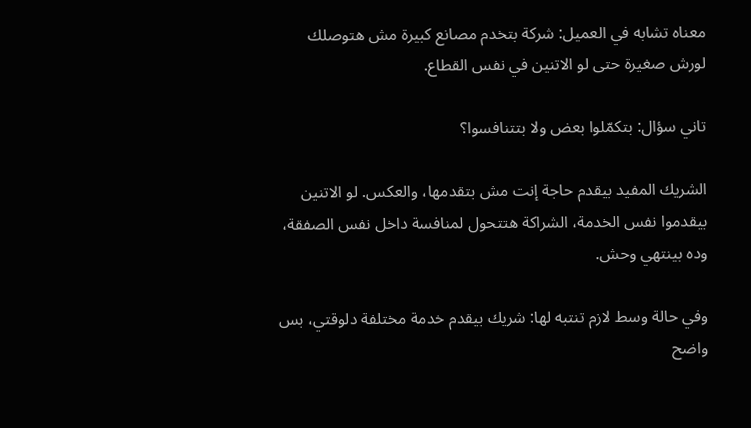معناه تشابه في العميل: شركة بتخدم مصانع كبيرة مش هتوصلك لورش صغيرة حتى لو الاتنين في نفس القطاع.

تاني سؤال: بتكمّلوا بعض ولا بتتنافسوا؟

الشريك المفيد بيقدم حاجة إنت مش بتقدمها، والعكس. لو الاتنين بيقدموا نفس الخدمة، الشراكة هتتحول لمنافسة داخل نفس الصفقة، وده بينتهي وحش.

وفي حالة وسط لازم تنتبه لها: شريك بيقدم خدمة مختلفة دلوقتي، بس واضح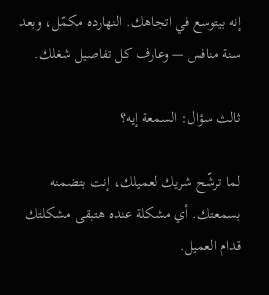إنه بيتوسع في اتجاهك. النهارده مكمّل، وبعد سنة منافس — وعارف كل تفاصيل شغلك.

ثالث سؤال: السمعة إيه؟

لما ترشّح شريك لعميلك، إنت بتضمنه بسمعتك. أي مشكلة عنده هتبقى مشكلتك قدام العميل.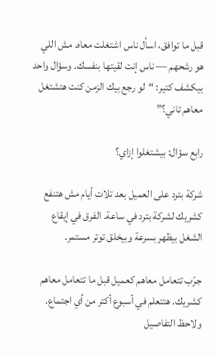قبل ما توافق، اسأل ناس اشتغلت معاه. مش اللي هو رشحهم — ناس إنت لقيتها بنفسك. وسؤال واحد بيكشف كتير: “لو رجع بيك الزمن كنت هتشتغل معاهم تاني؟”

رابع سؤال: بيشتغلوا إزاي؟

شركة بترد على العميل بعد تلات أيام مش هتنفع كشريك لشركة بترد في ساعة. الفرق في إيقاع الشغل بيظهر بسرعة وبيخلق توتر مستمر.

جرّب تتعامل معاهم كعميل قبل ما تتعامل معاهم كشريك. هتتعلم في أسبوع أكتر من أي اجتماع. ولاحظ التفاصيل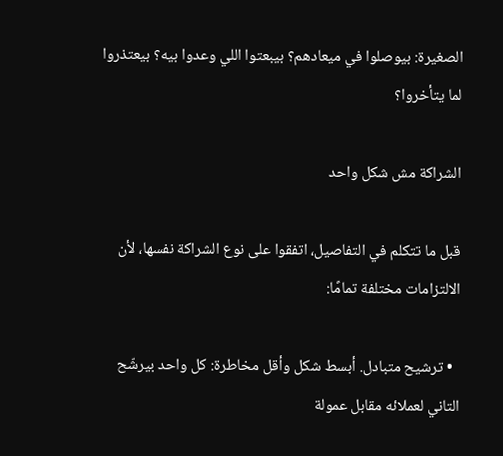الصغيرة: بيوصلوا في ميعادهم؟ بيبعتوا اللي وعدوا بيه؟ بيعتذروا لما يتأخروا؟

الشراكة مش شكل واحد

قبل ما تتكلم في التفاصيل، اتفقوا على نوع الشراكة نفسها، لأن الالتزامات مختلفة تمامًا:

  • ترشيح متبادل. أبسط شكل وأقل مخاطرة: كل واحد بيرشّح التاني لعملائه مقابل عمولة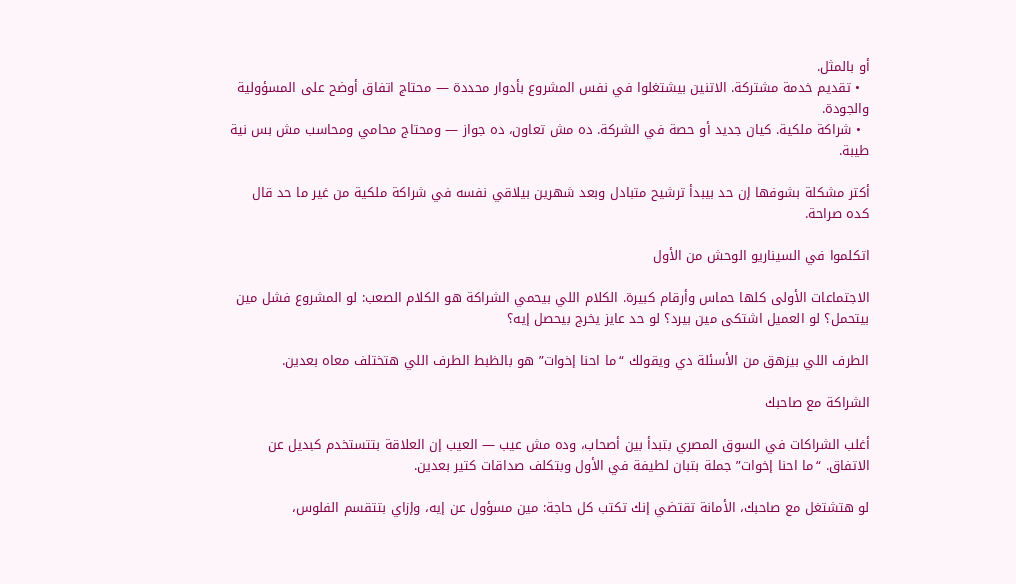أو بالمثل.
  • تقديم خدمة مشتركة. الاتنين بيشتغلوا في نفس المشروع بأدوار محددة — محتاج اتفاق أوضح على المسؤولية والجودة.
  • شراكة ملكية. كيان جديد أو حصة في الشركة. ده مش تعاون، ده جواز — ومحتاج محامي ومحاسب مش بس نية طيبة.

أكتر مشكلة بشوفها إن حد بيبدأ ترشيح متبادل وبعد شهرين بيلاقي نفسه في شراكة ملكية من غير ما حد قال كده صراحة.

اتكلموا في السيناريو الوحش من الأول

الاجتماعات الأولى كلها حماس وأرقام كبيرة. الكلام اللي بيحمي الشراكة هو الكلام الصعب: لو المشروع فشل مين بيتحمل؟ لو العميل اشتكى مين بيرد؟ لو حد عايز يخرج بيحصل إيه؟

الطرف اللي بيزهق من الأسئلة دي ويقولك “ما احنا إخوات” هو بالظبط الطرف اللي هتختلف معاه بعدين.

الشراكة مع صاحبك

أغلب الشراكات في السوق المصري بتبدأ بين أصحاب، وده مش عيب — العيب إن العلاقة بتتستخدم كبديل عن الاتفاق. “ما احنا إخوات” جملة بتبان لطيفة في الأول وبتكلف صداقات كتير بعدين.

لو هتشتغل مع صاحبك، الأمانة تقتضي إنك تكتب كل حاجة: مين مسؤول عن إيه، وإزاي بتتقسم الفلوس،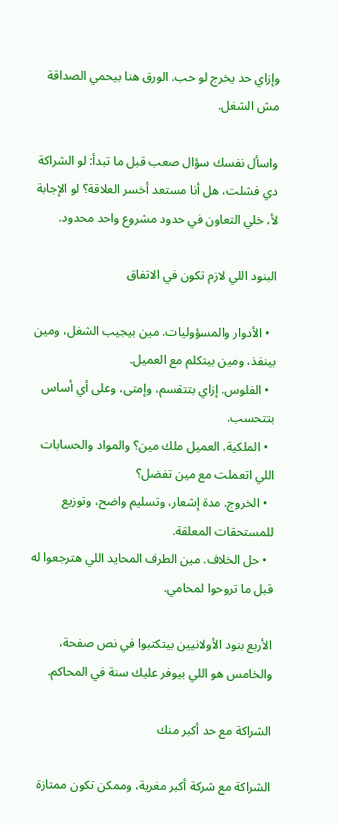وإزاي حد يخرج لو حب. الورق هنا بيحمي الصداقة مش الشغل.

واسأل نفسك سؤال صعب قبل ما تبدأ: لو الشراكة دي فشلت، هل أنا مستعد أخسر العلاقة؟ لو الإجابة لأ، خلي التعاون في حدود مشروع واحد محدود.

البنود اللي لازم تكون في الاتفاق

  • الأدوار والمسؤوليات. مين بيجيب الشغل، ومين بينفذ، ومين بيتكلم مع العميل.
  • الفلوس. إزاي بتتقسم، وإمتى، وعلى أي أساس بتتحسب.
  • الملكية. العميل ملك مين؟ والمواد والحسابات اللي اتعملت مع مين تفضل؟
  • الخروج. مدة إشعار، وتسليم واضح، وتوزيع للمستحقات المعلقة.
  • حل الخلاف. مين الطرف المحايد اللي هترجعوا له قبل ما تروحوا لمحامي.

الأربع بنود الأولانيين بيتكتبوا في نص صفحة، والخامس هو اللي بيوفر عليك سنة في المحاكم.

الشراكة مع حد أكبر منك

الشراكة مع شركة أكبر مغرية، وممكن تكون ممتازة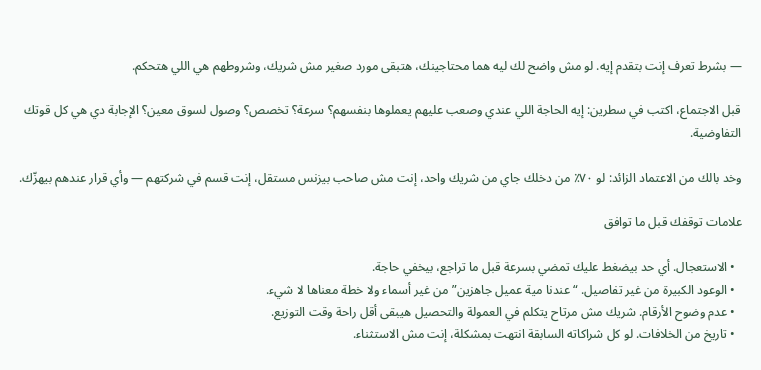— بشرط تعرف إنت بتقدم إيه. لو مش واضح لك ليه هما محتاجينك، هتبقى مورد صغير مش شريك، وشروطهم هي اللي هتحكم.

قبل الاجتماع، اكتب في سطرين: إيه الحاجة اللي عندي وصعب عليهم يعملوها بنفسهم؟ سرعة؟ تخصص؟ وصول لسوق معين؟ الإجابة دي هي كل قوتك التفاوضية.

وخد بالك من الاعتماد الزائد: لو ٧٠٪ من دخلك جاي من شريك واحد، إنت مش صاحب بيزنس مستقل، إنت قسم في شركتهم — وأي قرار عندهم بيهزّك.

علامات توقفك قبل ما توافق

  • الاستعجال. أي حد بيضغط عليك تمضي بسرعة قبل ما تراجع، بيخفي حاجة.
  • الوعود الكبيرة من غير تفاصيل. “عندنا مية عميل جاهزين” من غير أسماء ولا خطة معناها لا شيء.
  • عدم وضوح الأرقام. شريك مش مرتاح يتكلم في العمولة والتحصيل هيبقى أقل راحة وقت التوزيع.
  • تاريخ من الخلافات. لو كل شراكاته السابقة انتهت بمشكلة، إنت مش الاستثناء.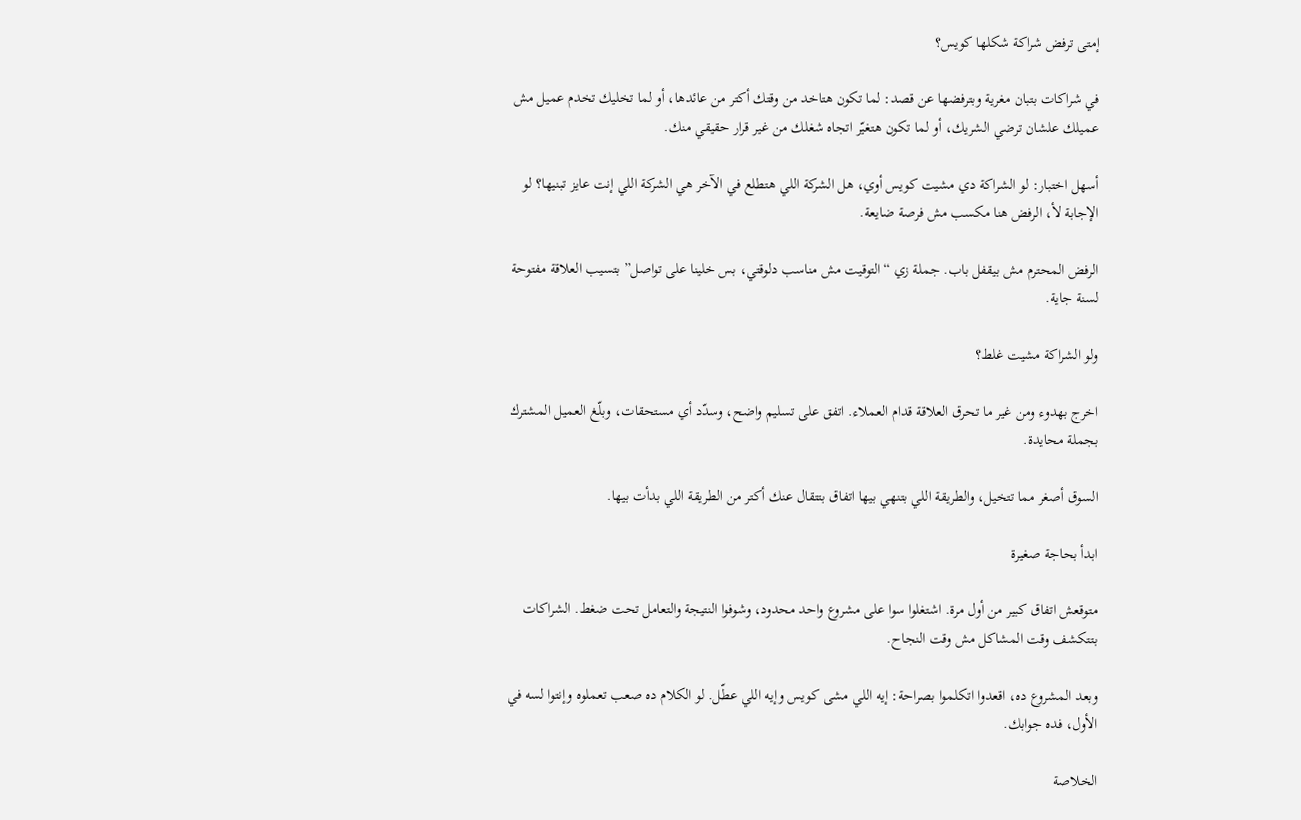إمتى ترفض شراكة شكلها كويس؟

في شراكات بتبان مغرية وبترفضها عن قصد: لما تكون هتاخد من وقتك أكتر من عائدها، أو لما تخليك تخدم عميل مش عميلك علشان ترضي الشريك، أو لما تكون هتغيّر اتجاه شغلك من غير قرار حقيقي منك.

أسهل اختبار: لو الشراكة دي مشيت كويس أوي، هل الشركة اللي هتطلع في الآخر هي الشركة اللي إنت عايز تبنيها؟ لو الإجابة لأ، الرفض هنا مكسب مش فرصة ضايعة.

الرفض المحترم مش بيقفل باب. جملة زي “التوقيت مش مناسب دلوقتي، بس خلينا على تواصل” بتسيب العلاقة مفتوحة لسنة جاية.

ولو الشراكة مشيت غلط؟

اخرج بهدوء ومن غير ما تحرق العلاقة قدام العملاء. اتفق على تسليم واضح، وسدّد أي مستحقات، وبلّغ العميل المشترك بجملة محايدة.

السوق أصغر مما تتخيل، والطريقة اللي بتنهي بيها اتفاق بتتقال عنك أكتر من الطريقة اللي بدأت بيها.

ابدأ بحاجة صغيرة

متوقعش اتفاق كبير من أول مرة. اشتغلوا سوا على مشروع واحد محدود، وشوفوا النتيجة والتعامل تحت ضغط. الشراكات بتتكشف وقت المشاكل مش وقت النجاح.

وبعد المشروع ده، اقعدوا اتكلموا بصراحة: إيه اللي مشى كويس وإيه اللي عطّل. لو الكلام ده صعب تعملوه وإنتوا لسه في الأول، فده جوابك.

الخلاصة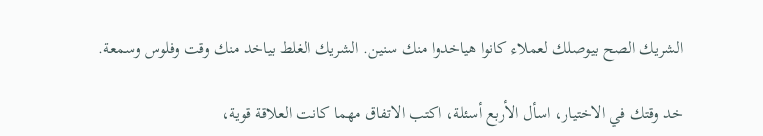الشريك الصح بيوصلك لعملاء كانوا هياخدوا منك سنين. الشريك الغلط بياخد منك وقت وفلوس وسمعة.

خد وقتك في الاختيار، اسأل الأربع أسئلة، اكتب الاتفاق مهما كانت العلاقة قوية،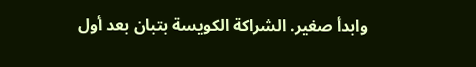وابدأ صغير. الشراكة الكويسة بتبان بعد أول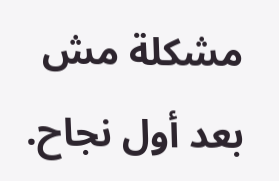مشكلة مش بعد أول نجاح.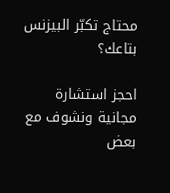محتاج تكبّر البيزنس بتاعك؟

احجز استشارة مجانية ونشوف مع بعض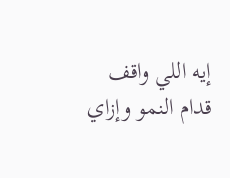إيه اللي واقف قدام النمو وإزاي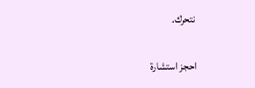نتحرك.

احجز استشارة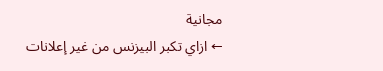مجانية
← ازاي تكبر البيزنس من غير إعلانات